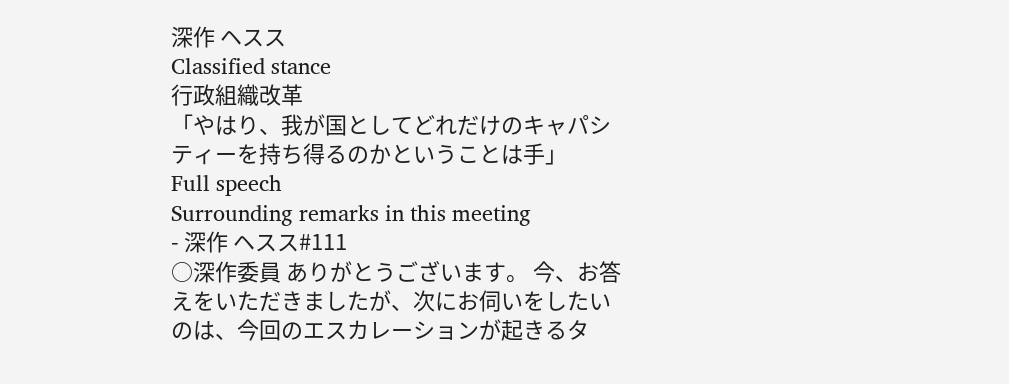深作 ヘスス
Classified stance
行政組織改革
「やはり、我が国としてどれだけのキャパシティーを持ち得るのかということは手」
Full speech
Surrounding remarks in this meeting
- 深作 ヘスス#111
○深作委員 ありがとうございます。 今、お答えをいただきましたが、次にお伺いをしたいのは、今回のエスカレーションが起きるタ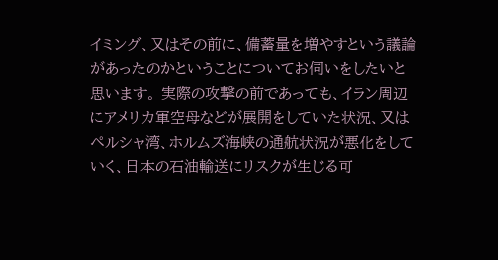イミング、又はその前に、備蓄量を増やすという議論があったのかということについてお伺いをしたいと思います。 実際の攻撃の前であっても、イラン周辺にアメリカ軍空母などが展開をしていた状況、又はペルシャ湾、ホルムズ海峡の通航状況が悪化をしていく、日本の石油輸送にリスクが生じる可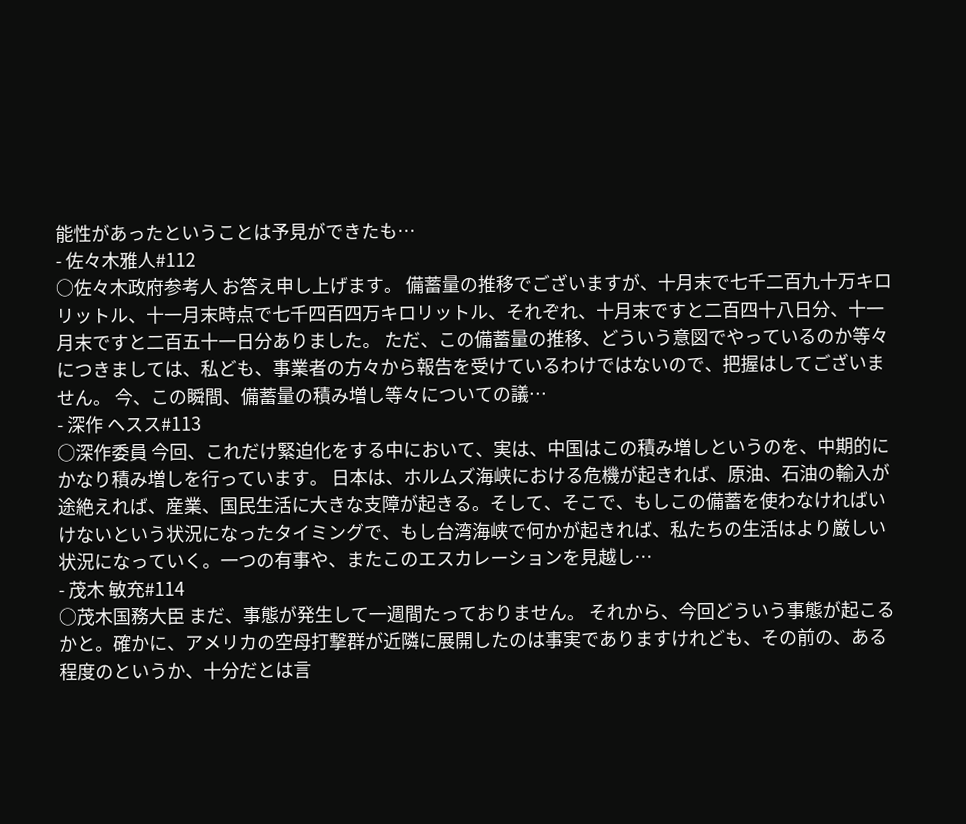能性があったということは予見ができたも…
- 佐々木雅人#112
○佐々木政府参考人 お答え申し上げます。 備蓄量の推移でございますが、十月末で七千二百九十万キロリットル、十一月末時点で七千四百四万キロリットル、それぞれ、十月末ですと二百四十八日分、十一月末ですと二百五十一日分ありました。 ただ、この備蓄量の推移、どういう意図でやっているのか等々につきましては、私ども、事業者の方々から報告を受けているわけではないので、把握はしてございません。 今、この瞬間、備蓄量の積み増し等々についての議…
- 深作 ヘスス#113
○深作委員 今回、これだけ緊迫化をする中において、実は、中国はこの積み増しというのを、中期的にかなり積み増しを行っています。 日本は、ホルムズ海峡における危機が起きれば、原油、石油の輸入が途絶えれば、産業、国民生活に大きな支障が起きる。そして、そこで、もしこの備蓄を使わなければいけないという状況になったタイミングで、もし台湾海峡で何かが起きれば、私たちの生活はより厳しい状況になっていく。一つの有事や、またこのエスカレーションを見越し…
- 茂木 敏充#114
○茂木国務大臣 まだ、事態が発生して一週間たっておりません。 それから、今回どういう事態が起こるかと。確かに、アメリカの空母打撃群が近隣に展開したのは事実でありますけれども、その前の、ある程度のというか、十分だとは言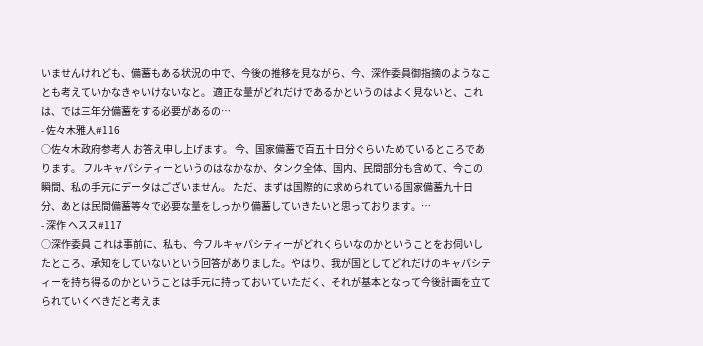いませんけれども、備蓄もある状況の中で、今後の推移を見ながら、今、深作委員御指摘のようなことも考えていかなきゃいけないなと。 適正な量がどれだけであるかというのはよく見ないと、これは、では三年分備蓄をする必要があるの…
- 佐々木雅人#116
○佐々木政府参考人 お答え申し上げます。 今、国家備蓄で百五十日分ぐらいためているところであります。 フルキャパシティーというのはなかなか、タンク全体、国内、民間部分も含めて、今この瞬間、私の手元にデータはございません。 ただ、まずは国際的に求められている国家備蓄九十日分、あとは民間備蓄等々で必要な量をしっかり備蓄していきたいと思っております。…
- 深作 ヘスス#117
○深作委員 これは事前に、私も、今フルキャパシティーがどれくらいなのかということをお伺いしたところ、承知をしていないという回答がありました。やはり、我が国としてどれだけのキャパシティーを持ち得るのかということは手元に持っておいていただく、それが基本となって今後計画を立てられていくべきだと考えま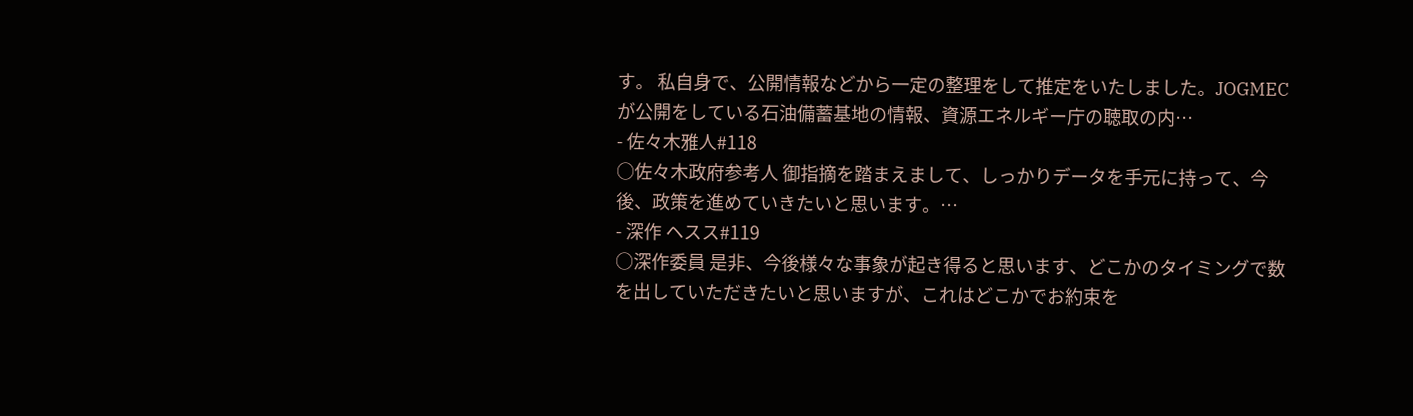す。 私自身で、公開情報などから一定の整理をして推定をいたしました。JOGMECが公開をしている石油備蓄基地の情報、資源エネルギー庁の聴取の内…
- 佐々木雅人#118
○佐々木政府参考人 御指摘を踏まえまして、しっかりデータを手元に持って、今後、政策を進めていきたいと思います。…
- 深作 ヘスス#119
○深作委員 是非、今後様々な事象が起き得ると思います、どこかのタイミングで数を出していただきたいと思いますが、これはどこかでお約束を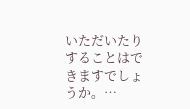いただいたりすることはできますでしょうか。…